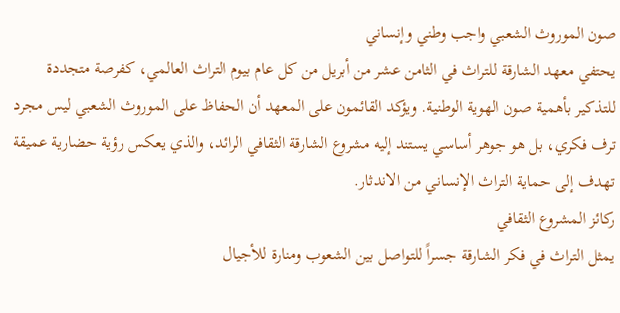صون الموروث الشعبي واجب وطني وإنساني
يحتفي معهد الشارقة للتراث في الثامن عشر من أبريل من كل عام بيوم التراث العالمي، كفرصة متجددة للتذكير بأهمية صون الهوية الوطنية. ويؤكد القائمون على المعهد أن الحفاظ على الموروث الشعبي ليس مجرد ترف فكري، بل هو جوهر أساسي يستند إليه مشروع الشارقة الثقافي الرائد، والذي يعكس رؤية حضارية عميقة تهدف إلى حماية التراث الإنساني من الاندثار.
ركائز المشروع الثقافي
يمثل التراث في فكر الشارقة جسراً للتواصل بين الشعوب ومنارة للأجيال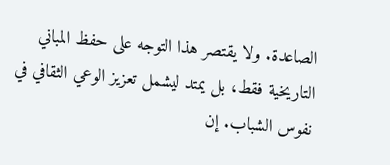الصاعدة. ولا يقتصر هذا التوجه على حفظ المباني التاريخية فقط، بل يمتد ليشمل تعزيز الوعي الثقافي في نفوس الشباب. إن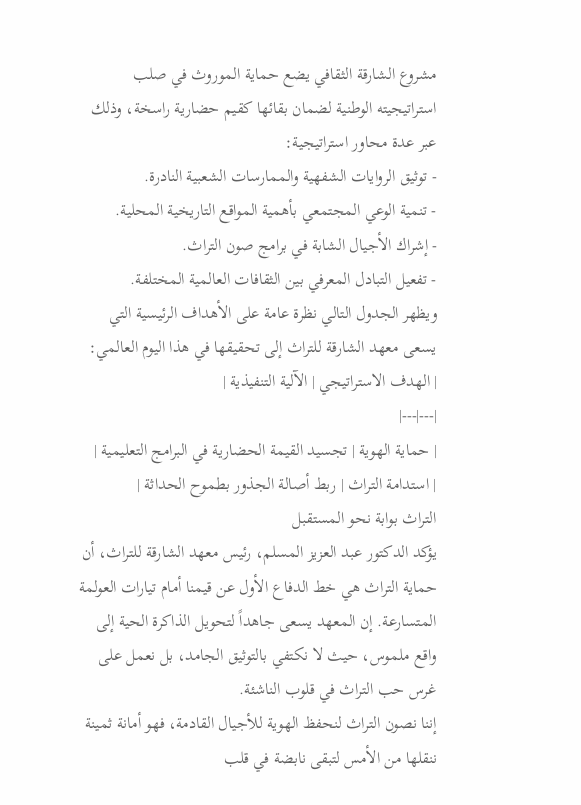مشروع الشارقة الثقافي يضع حماية الموروث في صلب استراتيجيته الوطنية لضمان بقائها كقيم حضارية راسخة، وذلك عبر عدة محاور استراتيجية:
- توثيق الروايات الشفهية والممارسات الشعبية النادرة.
- تنمية الوعي المجتمعي بأهمية المواقع التاريخية المحلية.
- إشراك الأجيال الشابة في برامج صون التراث.
- تفعيل التبادل المعرفي بين الثقافات العالمية المختلفة.
ويظهر الجدول التالي نظرة عامة على الأهداف الرئيسية التي يسعى معهد الشارقة للتراث إلى تحقيقها في هذا اليوم العالمي:
| الهدف الاستراتيجي | الآلية التنفيذية |
|---|---|
| حماية الهوية | تجسيد القيمة الحضارية في البرامج التعليمية |
| استدامة التراث | ربط أصالة الجذور بطموح الحداثة |
التراث بوابة نحو المستقبل
يؤكد الدكتور عبد العزيز المسلم، رئيس معهد الشارقة للتراث، أن حماية التراث هي خط الدفاع الأول عن قيمنا أمام تيارات العولمة المتسارعة. إن المعهد يسعى جاهداً لتحويل الذاكرة الحية إلى واقع ملموس، حيث لا نكتفي بالتوثيق الجامد، بل نعمل على غرس حب التراث في قلوب الناشئة.
إننا نصون التراث لنحفظ الهوية للأجيال القادمة، فهو أمانة ثمينة ننقلها من الأمس لتبقى نابضة في قلب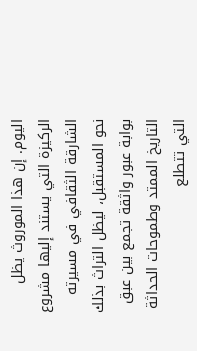اليوم. إن هذا الموروث يظل الركيزة التي يستند إليها مشروع الشارقة الثقافي في مسيرته نحو المستقبل، ليظل التراث بذلك بوابة عبور واثقة تجمع بين عبق التاريخ الممتد وطموحات الحداثة التي تتطلع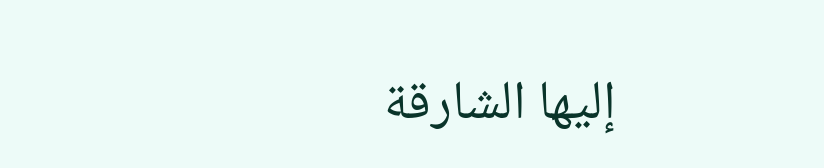إليها الشارقة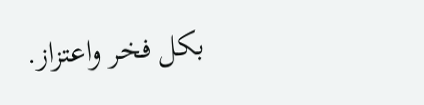بكل فخر واعتزاز.